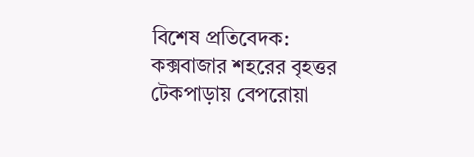বিশেষ প্রতিবেদক:
কক্সবাজার শহরের বৃহত্তর টেকপাড়ায় বেপরোয়া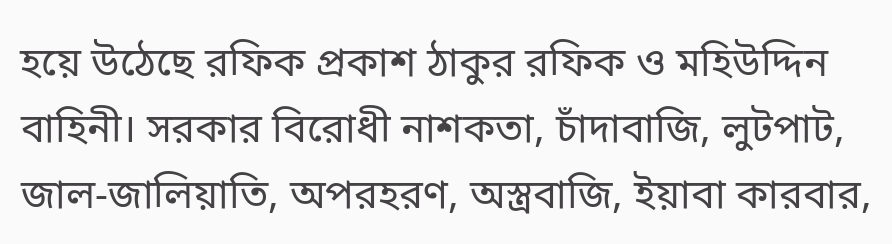হয়ে উঠেছে রফিক প্রকাশ ঠাকুর রফিক ও মহিউদ্দিন বাহিনী। সরকার বিরোধী নাশকতা, চাঁদাবাজি, লুটপাট, জাল-জালিয়াতি, অপরহরণ, অস্ত্রবাজি, ইয়াবা কারবার,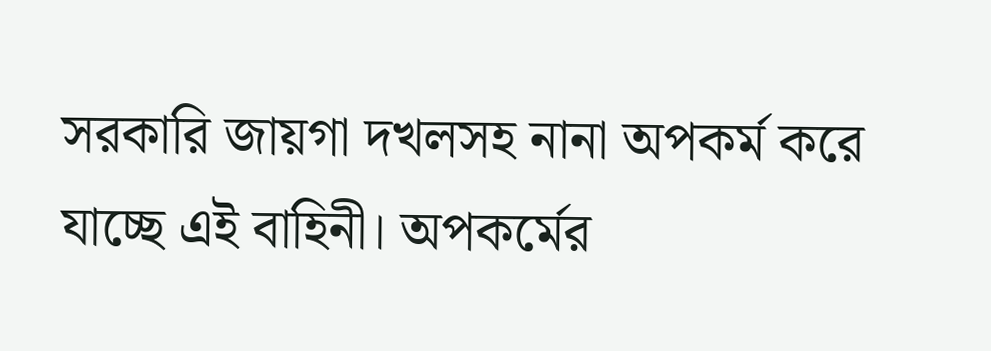সরকারি জায়গা দখলসহ নানা অপকর্ম করে যাচ্ছে এই বাহিনী। অপকর্মের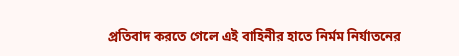প্রতিবাদ করতে গেলে এই বাহিনীর হাতে নির্মম নির্যাতনের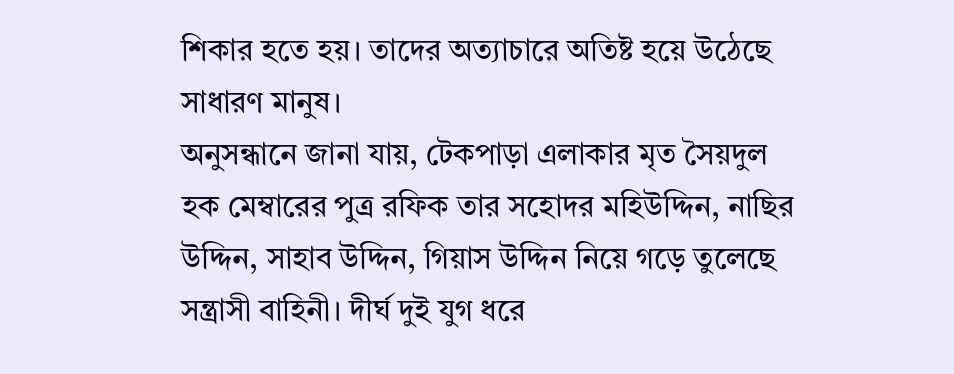শিকার হতে হয়। তাদের অত্যাচারে অতিষ্ট হয়ে উঠেছে সাধারণ মানুষ।
অনুসন্ধানে জানা যায়, টেকপাড়া এলাকার মৃত সৈয়দুল হক মেম্বারের পুত্র রফিক তার সহোদর মহিউদ্দিন, নাছির উদ্দিন, সাহাব উদ্দিন, গিয়াস উদ্দিন নিয়ে গড়ে তুলেছে সন্ত্রাসী বাহিনী। দীর্ঘ দুই যুগ ধরে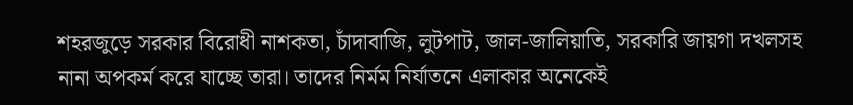শহরজুড়ে সরকার বিরোধী নাশকতা, চাঁদাবাজি, লুটপাট, জাল-জালিয়াতি, সরকারি জায়গা দখলসহ নানা অপকর্ম করে যাচ্ছে তারা। তাদের নির্মম নির্যাতনে এলাকার অনেকেই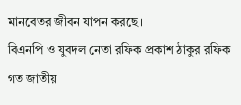মানবেতর জীবন যাপন করছে।
বিএনপি ও যুবদল নেতা রফিক প্রকাশ ঠাকুর রফিক গত জাতীয়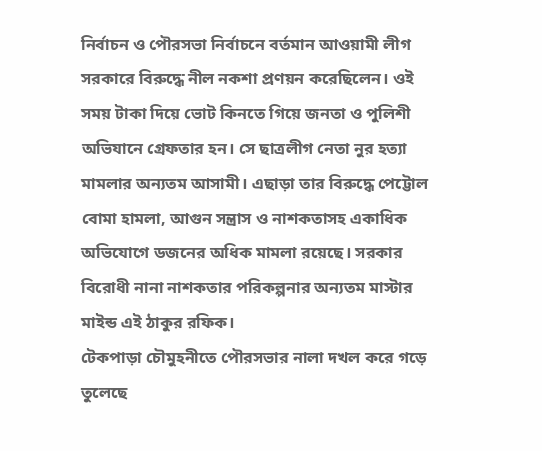নির্বাচন ও পৌরসভা নির্বাচনে বর্তমান আওয়ামী লীগ সরকারে বিরুদ্ধে নীল নকশা প্রণয়ন করেছিলেন। ওই সময় টাকা দিয়ে ভোট কিনতে গিয়ে জনতা ও পুলিশী অভিযানে গ্রেফতার হন। সে ছাত্রলীগ নেতা নুর হত্যা মামলার অন্যতম আসামী। এছাড়া তার বিরুদ্ধে পেট্টোল বোমা হামলা, আগুন সন্ত্রাস ও নাশকতাসহ একাধিক অভিযোগে ডজনের অধিক মামলা রয়েছে। সরকার বিরোধী নানা নাশকতার পরিকল্পনার অন্যতম মাস্টার মাইন্ড এই ঠাকুর রফিক।
টেকপাড়া চৌমুহনীতে পৌরসভার নালা দখল করে গড়ে তুলেছে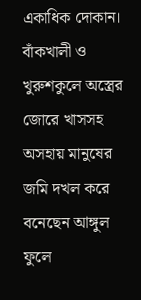একাধিক দোকান। বাঁকখালী ও খুরুশকুলে অস্ত্রের জোরে খাসসহ অসহায় মানুষের জমি দখল করে বনেছেন আঙ্গুল ফুলে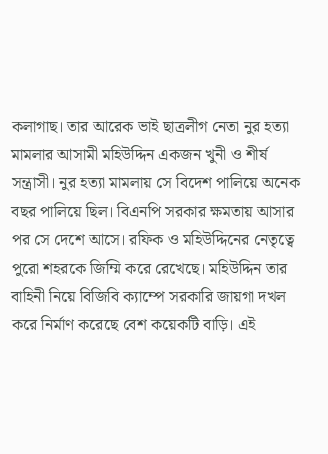কলাগাছ। তার আরেক ভাই ছাত্রলীগ নেতা নুর হত্যা মামলার আসামী মহিউদ্দিন একজন খুনী ও শীর্ষ সন্ত্রাসী। নুর হত্যা মামলায় সে বিদেশ পালিয়ে অনেক বছর পালিয়ে ছিল। বিএনপি সরকার ক্ষমতায় আসার পর সে দেশে আসে। রফিক ও মহিউদ্দিনের নেতৃত্বে পুরো শহরকে জিম্মি করে রেখেছে। মহিউদ্দিন তার বাহিনী নিয়ে বিজিবি ক্যাম্পে সরকারি জায়গা দখল করে নির্মাণ করেছে বেশ কয়েকটি বাড়ি। এই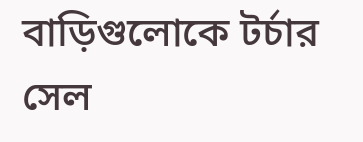বাড়িগুলোকে টর্চার সেল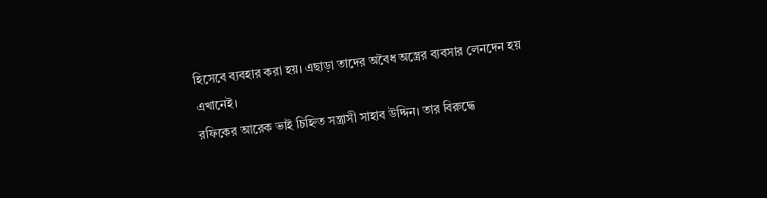হিসেবে ব্যবহার করা হয়। এছাড়া তাদের অবৈধ অস্ত্রের ব্যবসার লেনদেন হয় এখানেই।
রফিকের আরেক ভাই চিহ্নিত সন্ত্রাসী সাহাব উদ্দিন। তার বিরুদ্ধে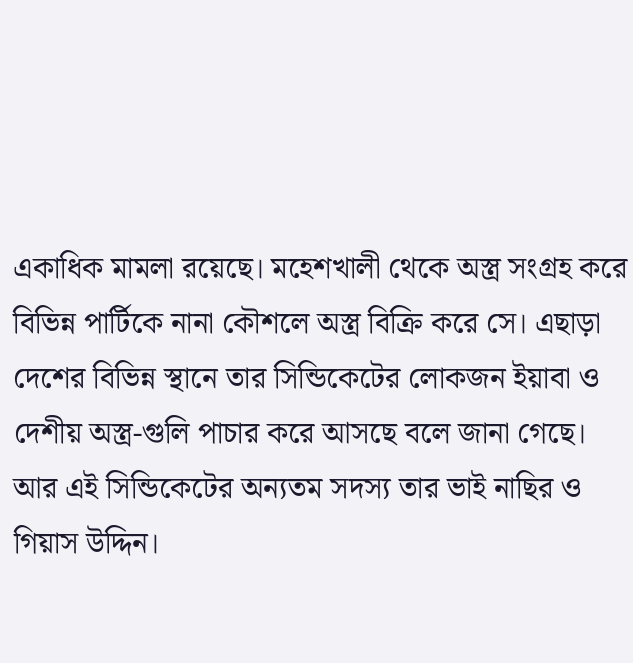একাধিক মামলা রয়েছে। মহেশখালী থেকে অস্ত্র সংগ্রহ করে বিভিন্ন পার্টিকে নানা কৌশলে অস্ত্র বিক্রি করে সে। এছাড়া দেশের বিভিন্ন স্থানে তার সিন্ডিকেটের লোকজন ইয়াবা ও দেশীয় অস্ত্র-গুলি পাচার করে আসছে বলে জানা গেছে। আর এই সিন্ডিকেটের অন্যতম সদস্য তার ভাই নাছির ও গিয়াস উদ্দিন।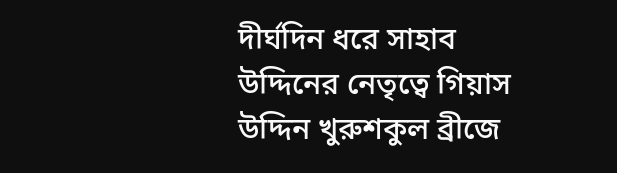দীর্ঘদিন ধরে সাহাব উদ্দিনের নেতৃত্বে গিয়াস উদ্দিন খুরুশকুল ব্রীজে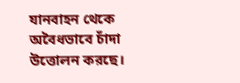যানবাহন থেকে অবৈধভাবে চাঁদা উত্তোলন করছে।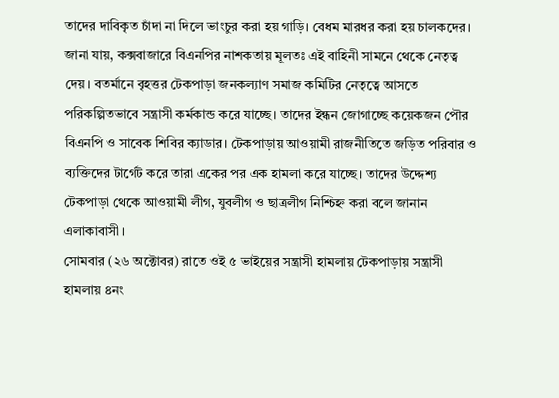তাদের দাবিকৃত চাঁদা না দিলে ভাংচুর করা হয় গাড়ি। বেধম মারধর করা হয় চালকদের।
জানা যায়, কক্সবাজারে বিএনপির নাশকতায় মূলতঃ এই বাহিনী সামনে থেকে নেতৃত্ব দেয়। বতর্মানে বৃহত্তর টেকপাড়া জনকল্যাণ সমাজ কমিটির নেতৃত্বে আসতে পরিকল্পিতভাবে সন্ত্রাসী কর্মকান্ড করে যাচ্ছে। তাদের ইন্ধন জোগাচ্ছে কয়েকজন পৌর বিএনপি ও সাবেক শিবির ক্যাডার। টেকপাড়ায় আওয়ামী রাজনীতিতে জড়িত পরিবার ও ব্যক্তিদের টার্গেট করে তারা একের পর এক হামলা করে যাচ্ছে। তাদের উদ্দেশ্য টেকপাড়া থেকে আওয়ামী লীগ, যুবলীগ ও ছাত্রলীগ নিশ্চিহ্ন করা বলে জানান এলাকাবাসী।
সোমবার (২৬ অক্টোবর) রাতে ওই ৫ ভাইয়ের সন্ত্রাসী হামলায় টেকপাড়ায় সন্ত্রাসী হামলায় ৪নং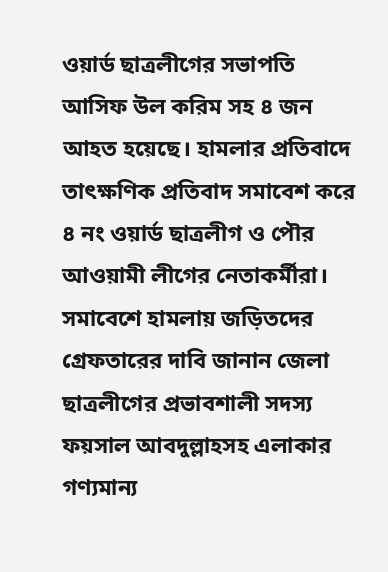ওয়ার্ড ছাত্রলীগের সভাপতি আসিফ উল করিম সহ ৪ জন আহত হয়েছে। হামলার প্রতিবাদে তাৎক্ষণিক প্রতিবাদ সমাবেশ করে ৪ নং ওয়ার্ড ছাত্রলীগ ও পৌর আওয়ামী লীগের নেতাকর্মীরা। সমাবেশে হামলায় জড়িতদের গ্রেফতারের দাবি জানান জেলা ছাত্রলীগের প্রভাবশালী সদস্য ফয়সাল আবদুল্লাহসহ এলাকার গণ্যমান্য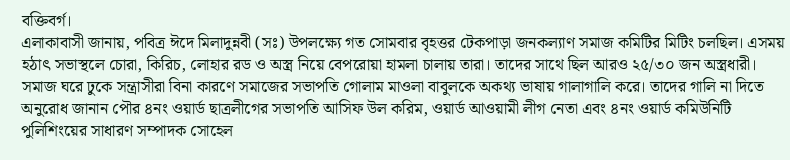বক্তিবর্গ।
এলাকাবাসী জানায়, পবিত্র ঈদে মিলাদুন্নবী (সঃ) উপলক্ষ্যে গত সোমবার বৃহত্তর টেকপাড়া জনকল্যাণ সমাজ কমিটির মিটিং চলছিল। এসময় হঠাৎ সভাস্থলে চোরা, কিরিচ, লোহার রড ও অস্ত্র নিয়ে বেপরোয়া হামলা চালায় তারা। তাদের সাথে ছিল আরও ২৫/৩০ জন অস্ত্রধারী। সমাজ ঘরে ঢুকে সন্ত্রাসীরা বিনা কারণে সমাজের সভাপতি গোলাম মাওলা বাবুলকে অকথ্য ভাষায় গালাগালি করে। তাদের গালি না দিতে অনুরোধ জানান পৌর ৪নং ওয়ার্ড ছাত্রলীগের সভাপতি আসিফ উল করিম, ওয়ার্ড আওয়ামী লীগ নেতা এবং ৪নং ওয়ার্ড কমিউনিটি পুলিশিংয়ের সাধারণ সম্পাদক সোহেল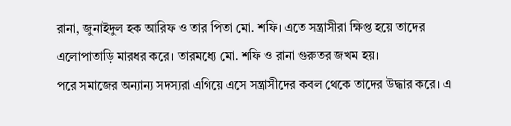রানা, জুনাইদুল হক আরিফ ও তার পিতা মো. শফি। এতে সন্ত্রাসীরা ক্ষিপ্ত হয়ে তাদের এলোপাতাড়ি মারধর করে। তারমধ্যে মো. শফি ও রানা গুরুতর জখম হয়।
পরে সমাজের অন্যান্য সদস্যরা এগিয়ে এসে সন্ত্রাসীদের কবল থেকে তাদের উদ্ধার করে। এ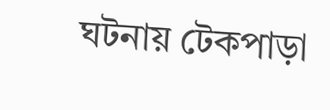ঘটনায় টেকপাড়া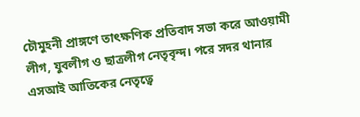চৌমুহনী প্রাঙ্গণে তাৎক্ষণিক প্রতিবাদ সভা করে আওয়ামী লীগ, যুবলীগ ও ছাত্রলীগ নেতৃবৃন্দ। পরে সদর থানার এসআই আতিকের নেতৃত্বে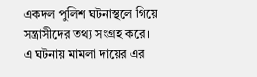একদল পুলিশ ঘটনাস্থলে গিয়ে সন্ত্রাসীদের তথ্য সংগ্রহ করে। এ ঘটনায় মামলা দায়ের এর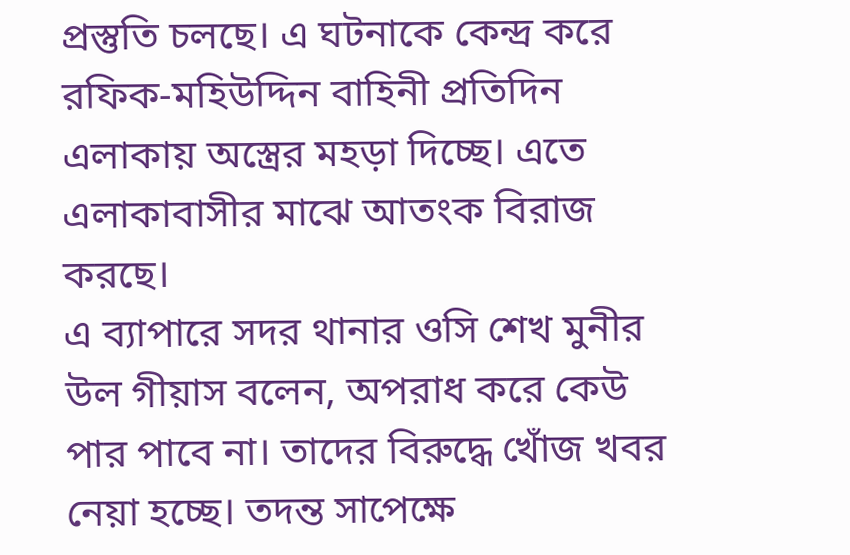প্রস্তুতি চলছে। এ ঘটনাকে কেন্দ্র করে রফিক-মহিউদ্দিন বাহিনী প্রতিদিন এলাকায় অস্ত্রের মহড়া দিচ্ছে। এতে এলাকাবাসীর মাঝে আতংক বিরাজ করছে।
এ ব্যাপারে সদর থানার ওসি শেখ মুনীর উল গীয়াস বলেন, অপরাধ করে কেউ পার পাবে না। তাদের বিরুদ্ধে খোঁজ খবর নেয়া হচ্ছে। তদন্ত সাপেক্ষে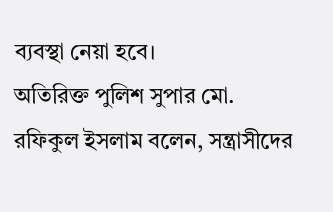ব্যবস্থা নেয়া হবে।
অতিরিক্ত পুলিশ সুপার মো. রফিকুল ইসলাম বলেন, সন্ত্রাসীদের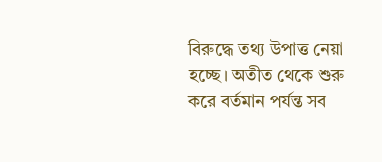বিরুদ্ধে তথ্য উপাত্ত নেয়া হচ্ছে। অতীত থেকে শুরু করে বর্তমান পর্যন্ত সব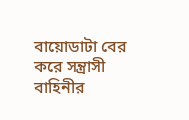বায়োডাটা বের করে সন্ত্রাসী বাহিনীর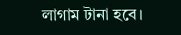লাগাম টানা হবে।